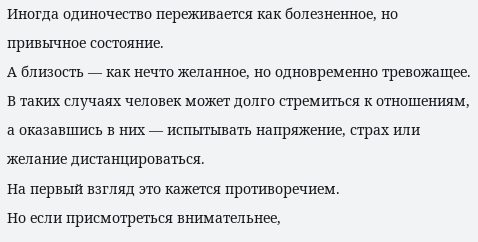Иногда одиночество переживается как болезненное, но привычное состояние.
А близость — как нечто желанное, но одновременно тревожащее. В таких случаях человек может долго стремиться к отношениям, а оказавшись в них — испытывать напряжение, страх или желание дистанцироваться.
На первый взгляд это кажется противоречием.
Но если присмотреться внимательнее,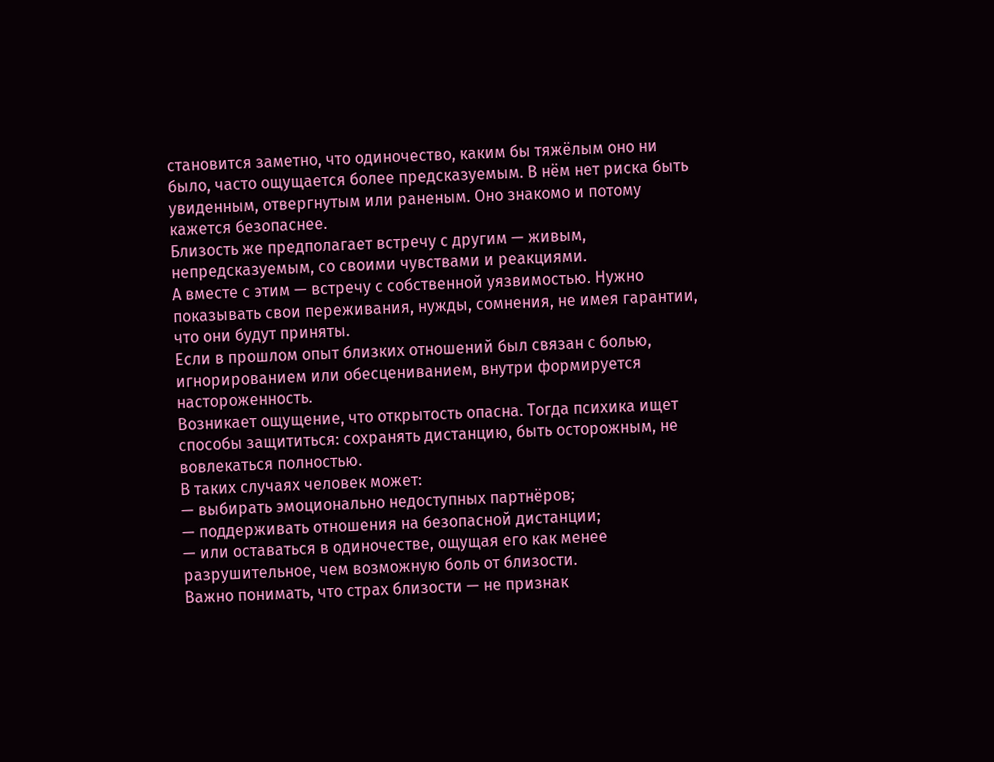становится заметно, что одиночество, каким бы тяжёлым оно ни было, часто ощущается более предсказуемым. В нём нет риска быть увиденным, отвергнутым или раненым. Оно знакомо и потому кажется безопаснее.
Близость же предполагает встречу с другим — живым, непредсказуемым, со своими чувствами и реакциями.
А вместе с этим — встречу с собственной уязвимостью. Нужно показывать свои переживания, нужды, сомнения, не имея гарантии, что они будут приняты.
Если в прошлом опыт близких отношений был связан с болью, игнорированием или обесцениванием, внутри формируется настороженность.
Возникает ощущение, что открытость опасна. Тогда психика ищет способы защититься: сохранять дистанцию, быть осторожным, не вовлекаться полностью.
В таких случаях человек может:
— выбирать эмоционально недоступных партнёров;
— поддерживать отношения на безопасной дистанции;
— или оставаться в одиночестве, ощущая его как менее разрушительное, чем возможную боль от близости.
Важно понимать, что страх близости — не признак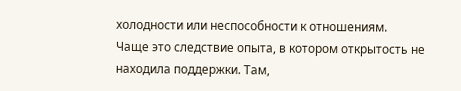холодности или неспособности к отношениям.
Чаще это следствие опыта, в котором открытость не находила поддержки. Там,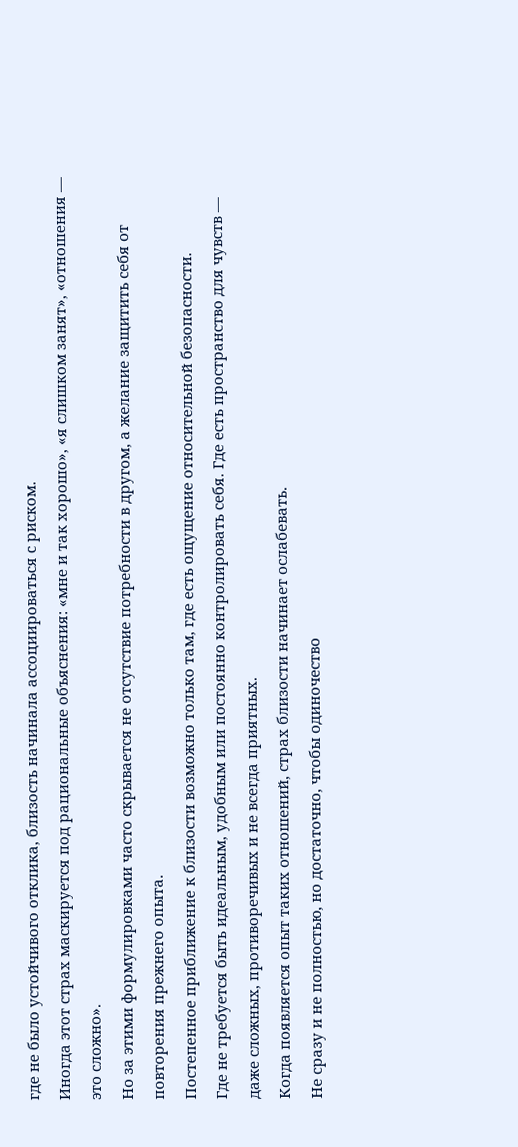где не было устойчивого отклика, близость начинала ассоциироваться с риском.
Иногда этот страх маскируется под рациональные объяснения: «мне и так хорошо», «я слишком занят», «отношения — это сложно».
Но за этими формулировками часто скрывается не отсутствие потребности в другом, а желание защитить себя от повторения прежнего опыта.
Постепенное приближение к близости возможно только там, где есть ощущение относительной безопасности.
Где не требуется быть идеальным, удобным или постоянно контролировать себя. Где есть пространство для чувств — даже сложных, противоречивых и не всегда приятных.
Когда появляется опыт таких отношений, страх близости начинает ослабевать.
Не сразу и не полностью, но достаточно, чтобы одиночество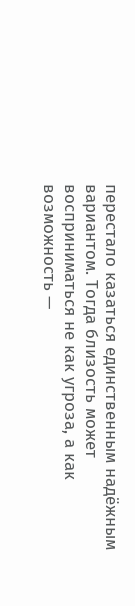перестало казаться единственным надёжным вариантом. Тогда близость может восприниматься не как угроза, а как возможность —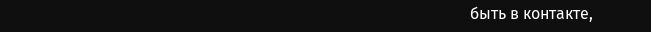быть в контакте,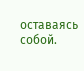оставаясь собой.